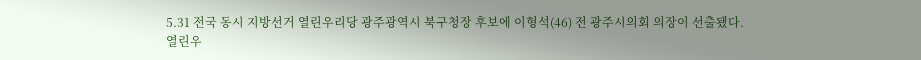5.31 전국 동시 지방선거 열린우리당 광주광역시 북구청장 후보에 이형석(46) 전 광주시의회 의장이 선출됐다.
열린우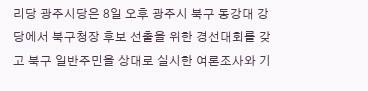리당 광주시당은 8일 오후 광주시 북구 동강대 강당에서 북구청장 후보 선출을 위한 경선대회를 갖고 북구 일반주민을 상대로 실시한 여론조사와 기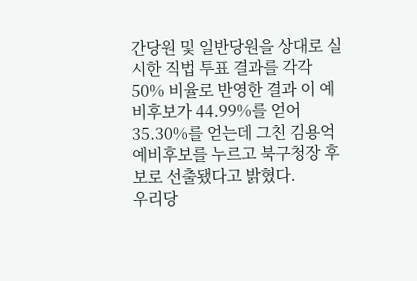간당원 및 일반당원을 상대로 실시한 직법 투표 결과를 각각 50% 비율로 반영한 결과 이 예비후보가 44.99%를 얻어 35.30%를 얻는데 그친 김용억 예비후보를 누르고 북구청장 후보로 선출됐다고 밝혔다.
우리당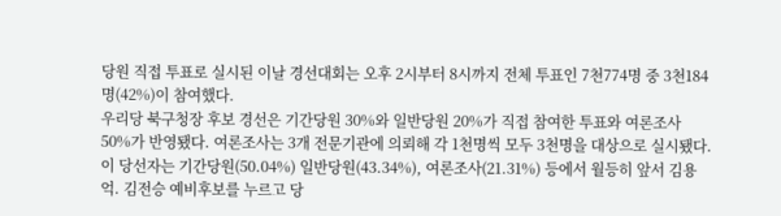당원 직접 투표로 실시된 이날 경선대회는 오후 2시부터 8시까지 전체 투표인 7천774명 중 3천184명(42%)이 참여했다.
우리당 북구청장 후보 경선은 기간당원 30%와 일반당원 20%가 직접 참여한 투표와 여론조사 50%가 반영됐다. 여론조사는 3개 전문기관에 의뢰해 각 1천명씩 모두 3천명을 대상으로 실시됐다.
이 당선자는 기간당원(50.04%) 일반당원(43.34%), 여론조사(21.31%) 등에서 월등히 앞서 김용억. 김전승 예비후보를 누르고 당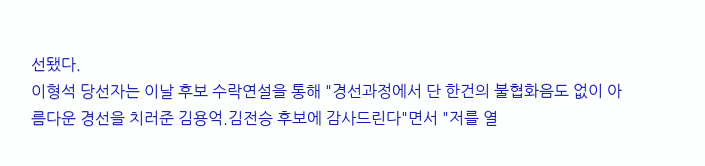선됐다.
이형석 당선자는 이날 후보 수락연설을 통해 "경선과정에서 단 한건의 불협화음도 없이 아름다운 경선을 치러준 김용억.김전승 후보에 감사드린다"면서 "저를 열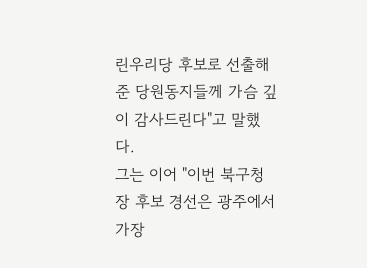린우리당 후보로 선출해 준 당원동지들께 가슴 깊이 감사드린다"고 말했다.
그는 이어 "이번 북구청장 후보 경선은 광주에서 가장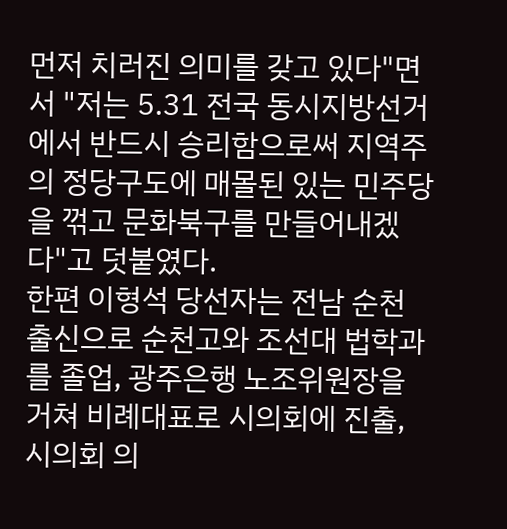먼저 치러진 의미를 갖고 있다"면서 "저는 5.31 전국 동시지방선거에서 반드시 승리함으로써 지역주의 정당구도에 매몰된 있는 민주당을 꺾고 문화북구를 만들어내겠다"고 덧붙였다.
한편 이형석 당선자는 전남 순천 출신으로 순천고와 조선대 법학과를 졸업, 광주은행 노조위원장을 거쳐 비례대표로 시의회에 진출, 시의회 의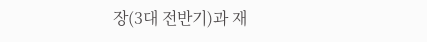장(3대 전반기)과 재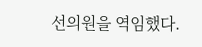선의원을 역임했다.